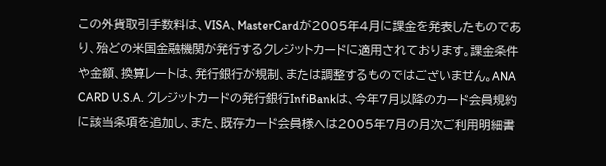この外貨取引手数料は、VISA、MasterCardが2005年4月に課金を発表したものであり、殆どの米国金融機関が発行するクレジットカードに適用されております。課金条件や金額、換算レートは、発行銀行が規制、または調整するものではございません。ANA CARD U.S.A. クレジットカードの発行銀行InfiBankは、今年7月以降のカード会員規約に該当条項を追加し、また、既存カード会員様へは2005年7月の月次ご利用明細書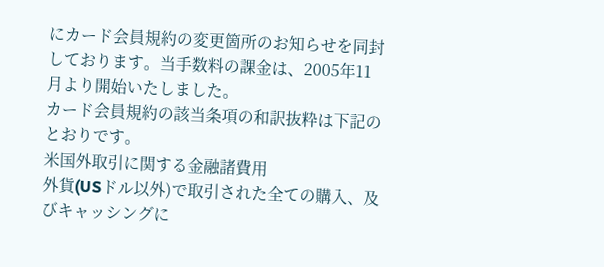にカード会員規約の変更箇所のお知らせを同封しております。当手数料の課金は、2005年11月より開始いたしました。
カード会員規約の該当条項の和訳抜粋は下記のとおりです。
米国外取引に関する金融諸費用
外貨(USドル以外)で取引された全ての購入、及びキャッシングに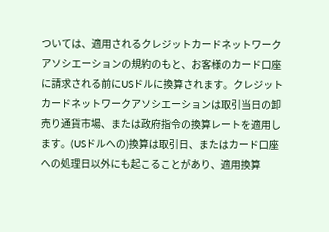ついては、適用されるクレジットカードネットワークアソシエーションの規約のもと、お客様のカード口座に請求される前にUSドルに換算されます。クレジットカードネットワークアソシエーションは取引当日の卸売り通貨市場、または政府指令の換算レートを適用します。(USドルへの)換算は取引日、またはカード口座への処理日以外にも起こることがあり、適用換算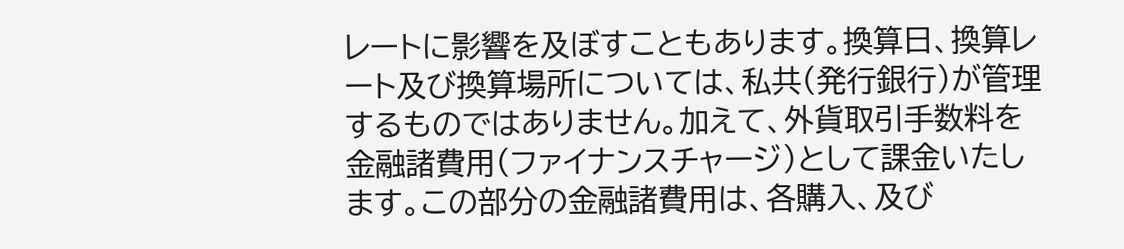レートに影響を及ぼすこともあります。換算日、換算レート及び換算場所については、私共(発行銀行)が管理するものではありません。加えて、外貨取引手数料を金融諸費用(ファイナンスチャージ)として課金いたします。この部分の金融諸費用は、各購入、及び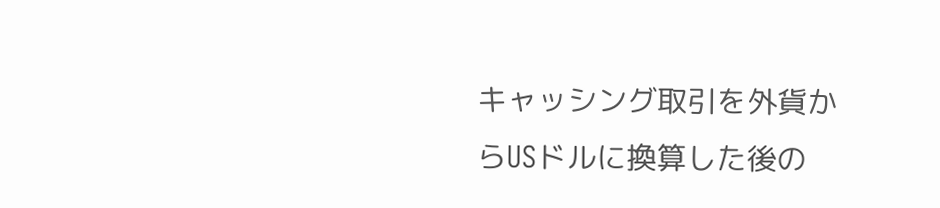キャッシング取引を外貨からUSドルに換算した後の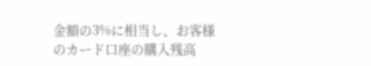金額の3%に相当し、お客様のカード口座の購入残高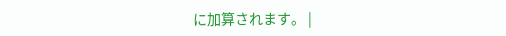に加算されます。 |